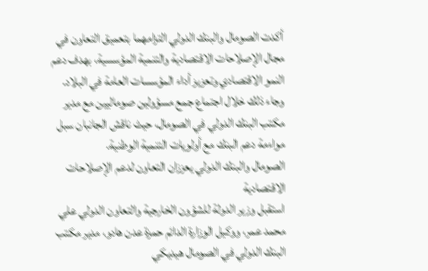أكدت الصومال والبنك الدولي التزامهما بتعميق التعاون في مجال الإصلاحات الاقتصادية والتنمية المؤسسية، بهدف دعم النمو الاقتصادي وتعزيز أداء المؤسسات العامة في البلاد.
وجاء ذلك خلال اجتماع جمع مسؤولين صوماليين مع مدير مكتب البنك الدولي في الصومال، حيث ناقش الجانبان سبل مواءمة دعم البنك مع أولويات التنمية الوطنية.
الصومال والبنك الدولي يعززان التعاون لدعم الإصلاحات الاقتصادية
استقبل وزير الدولة للشؤون الخارجية والتعاون الدولي علي محمد عمر، ووكيل الوزارة الدائم حمزة عدن هادو، مدير مكتب البنك الدولي في الصومال هيديكي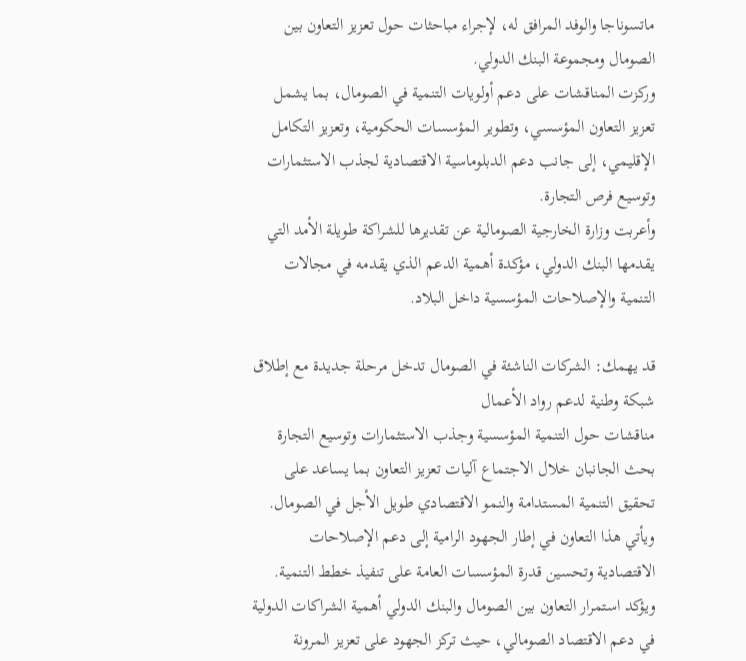ماتسوناجا والوفد المرافق له، لإجراء مباحثات حول تعزيز التعاون بين الصومال ومجموعة البنك الدولي.
وركزت المناقشات على دعم أولويات التنمية في الصومال، بما يشمل تعزيز التعاون المؤسسي، وتطوير المؤسسات الحكومية، وتعزيز التكامل الإقليمي، إلى جانب دعم الدبلوماسية الاقتصادية لجذب الاستثمارات وتوسيع فرص التجارة.
وأعربت وزارة الخارجية الصومالية عن تقديرها للشراكة طويلة الأمد التي يقدمها البنك الدولي، مؤكدة أهمية الدعم الذي يقدمه في مجالات التنمية والإصلاحات المؤسسية داخل البلاد.

قد يهمك: الشركات الناشئة في الصومال تدخل مرحلة جديدة مع إطلاق شبكة وطنية لدعم رواد الأعمال
مناقشات حول التنمية المؤسسية وجذب الاستثمارات وتوسيع التجارة
بحث الجانبان خلال الاجتماع آليات تعزيز التعاون بما يساعد على تحقيق التنمية المستدامة والنمو الاقتصادي طويل الأجل في الصومال. ويأتي هذا التعاون في إطار الجهود الرامية إلى دعم الإصلاحات الاقتصادية وتحسين قدرة المؤسسات العامة على تنفيذ خطط التنمية.
ويؤكد استمرار التعاون بين الصومال والبنك الدولي أهمية الشراكات الدولية في دعم الاقتصاد الصومالي، حيث تركز الجهود على تعزيز المرونة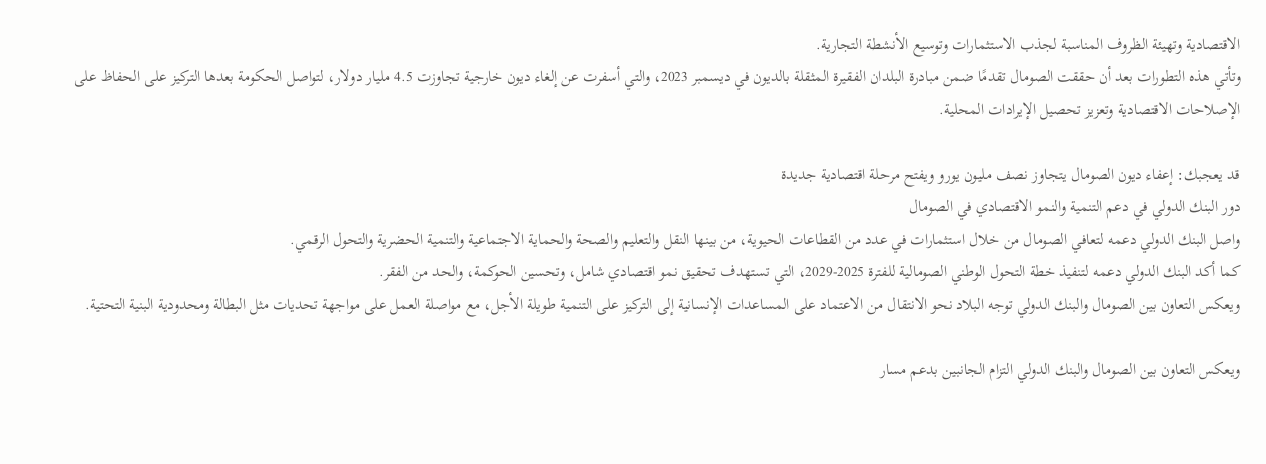الاقتصادية وتهيئة الظروف المناسبة لجذب الاستثمارات وتوسيع الأنشطة التجارية.
وتأتي هذه التطورات بعد أن حققت الصومال تقدمًا ضمن مبادرة البلدان الفقيرة المثقلة بالديون في ديسمبر 2023، والتي أسفرت عن إلغاء ديون خارجية تجاوزت 4.5 مليار دولار، لتواصل الحكومة بعدها التركيز على الحفاظ على الإصلاحات الاقتصادية وتعزيز تحصيل الإيرادات المحلية.

قد يعجبك: إعفاء ديون الصومال يتجاوز نصف مليون يورو ويفتح مرحلة اقتصادية جديدة
دور البنك الدولي في دعم التنمية والنمو الاقتصادي في الصومال
واصل البنك الدولي دعمه لتعافي الصومال من خلال استثمارات في عدد من القطاعات الحيوية، من بينها النقل والتعليم والصحة والحماية الاجتماعية والتنمية الحضرية والتحول الرقمي.
كما أكد البنك الدولي دعمه لتنفيذ خطة التحول الوطني الصومالية للفترة 2025-2029، التي تستهدف تحقيق نمو اقتصادي شامل، وتحسين الحوكمة، والحد من الفقر.
ويعكس التعاون بين الصومال والبنك الدولي توجه البلاد نحو الانتقال من الاعتماد على المساعدات الإنسانية إلى التركيز على التنمية طويلة الأجل، مع مواصلة العمل على مواجهة تحديات مثل البطالة ومحدودية البنية التحتية.

ويعكس التعاون بين الصومال والبنك الدولي التزام الجانبين بدعم مسار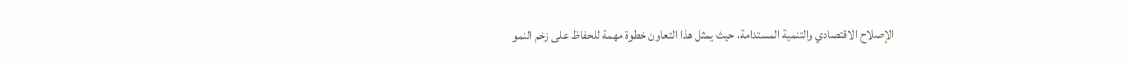الإصلاح الاقتصادي والتنمية المستدامة، حيث يمثل هذا التعاون خطوة مهمة للحفاظ على زخم النمو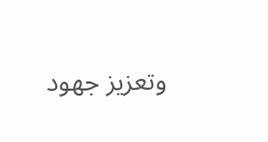وتعزيز جهود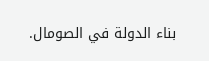بناء الدولة في الصومال.